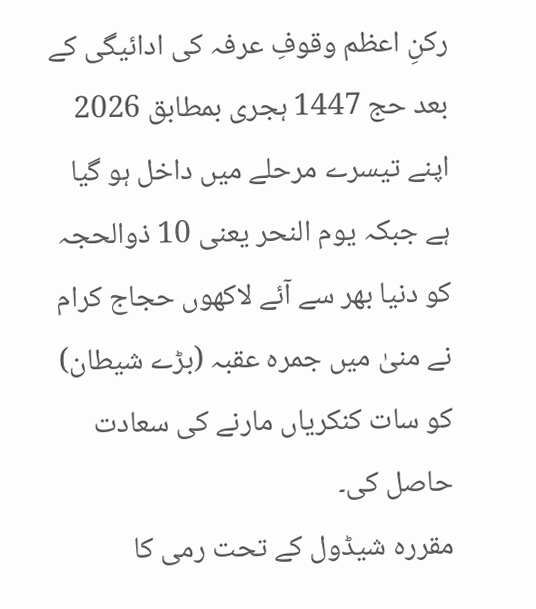رکنِ اعظم وقوفِ عرفہ کی ادائیگی کے بعد حج 1447 ہجری بمطابق 2026 اپنے تیسرے مرحلے میں داخل ہو گیا ہے جبکہ یوم النحر یعنی 10 ذوالحجہ کو دنیا بھر سے آئے لاکھوں حجاج کرام نے منیٰ میں جمرہ عقبہ (بڑے شیطان) کو سات کنکریاں مارنے کی سعادت حاصل کی۔
مقررہ شیڈول کے تحت رمی کا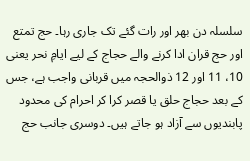سلسلہ دن بھر اور رات گئے تک جاری رہا۔ حج تمتع اور حج قران ادا کرنے والے حجاج کے لیے ایامِ نحر یعنی 10، 11 اور 12 ذوالحجہ میں قربانی واجب ہے، جس کے بعد حجاج حلق یا قصر کرا کر احرام کی محدود پابندیوں سے آزاد ہو جاتے ہیں۔ دوسری جانب حج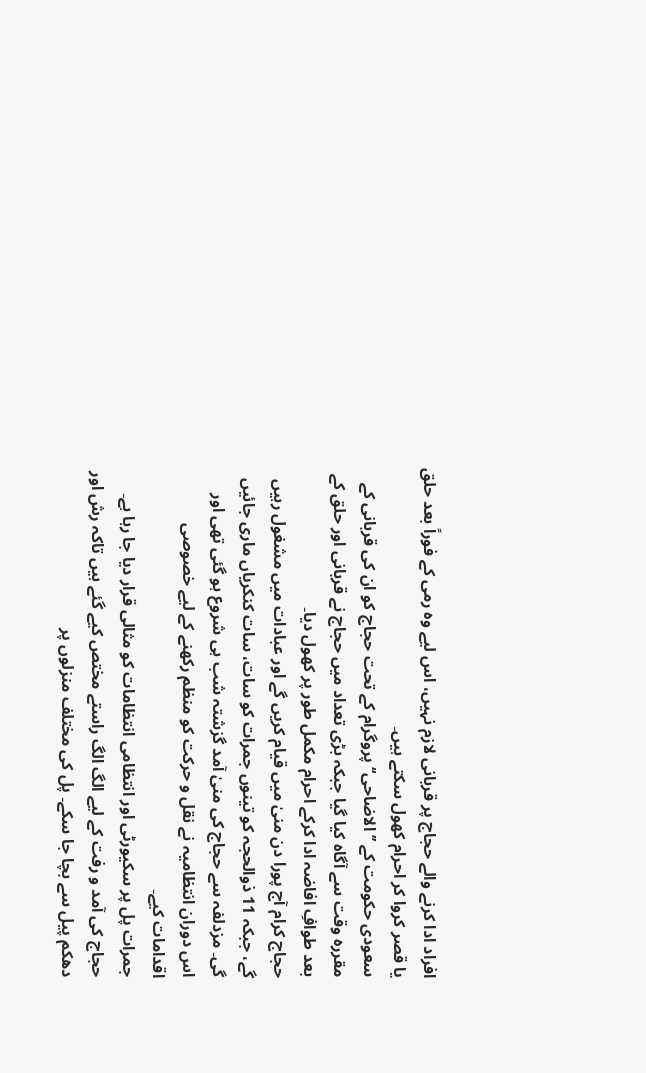افراد ادا کرنے والے حجاج پر قربانی لازم نہیں، اس لیے وہ رمی کے فوراً بعد حلق یا قصر کروا کر احرام کھول سکتے ہیں۔
سعودی حکومت کے ’’الاضاحی‘‘ پروگرام کے تحت حجاج کو ان کی قربانی کے مقررہ وقت سے آگاہ کیا گیا جبکہ بڑی تعداد میں حجاج نے قربانی اور حلق کے بعد طوافِ افاضہ ادا کرکے احرام مکمل طور پر کھول دیا۔
حجاج کرام آج پورا دن منیٰ میں قیام کریں گے اور عبادات میں مشغول رہیں گے، جبکہ 11 ذوالحجہ کو تینوں جمرات کو سات، سات کنکریاں ماری جائیں گی۔ مزدلفہ سے حجاج کی منیٰ آمد گزشتہ شب ہی شروع ہو گئی تھی اور اس دوران انتظامیہ نے نقل و حرکت کو منظم رکھنے کے لیے خصوصی اقدامات کیے۔
جمرات پل پر سکیورٹی اور انتظامی انتظامات کو مثالی قرار دیا جا رہا ہے۔ حجاج کی آمد و رفت کے لیے الگ الگ راستے مختص کیے گئے ہیں تاکہ رش اور دھکم پیل سے بچا جا سکے۔ پل کی مختلف منزلوں پر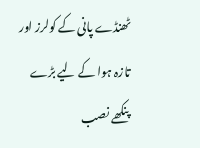ٹھنڈے پانی کے کولرز اور تازہ ہوا کے لیے بڑے پنکھے نصب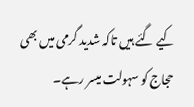کیے گئے ہیں تاکہ شدید گرمی میں بھی حجاج کو سہولت میسر رہے۔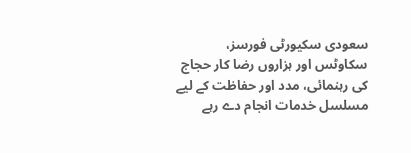سعودی سکیورٹی فورسز، سکاوٹس اور ہزاروں رضا کار حجاج کی رہنمائی، مدد اور حفاظت کے لیے مسلسل خدمات انجام دے رہے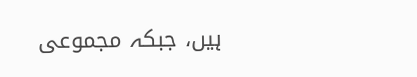ہیں، جبکہ مجموعی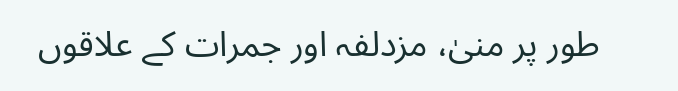طور پر منیٰ، مزدلفہ اور جمرات کے علاقوں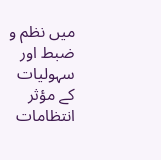میں نظم و ضبط اور سہولیات کے مؤثر انتظامات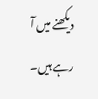دیکھنے میں آ رہے ہیں۔